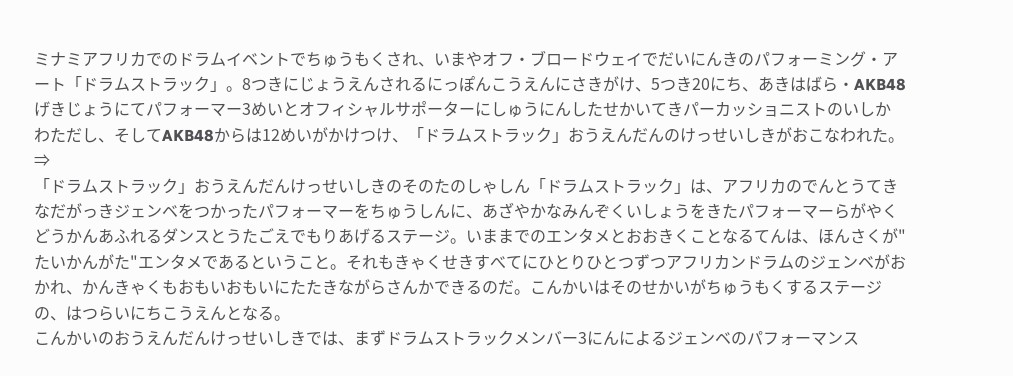ミナミアフリカでのドラムイベントでちゅうもくされ、いまやオフ・ブロードウェイでだいにんきのパフォーミング・アート「ドラムストラック」。8つきにじょうえんされるにっぽんこうえんにさきがけ、5つき20にち、あきはばら・AKB48げきじょうにてパフォーマー3めいとオフィシャルサポーターにしゅうにんしたせかいてきパーカッショニストのいしかわただし、そしてAKB48からは12めいがかけつけ、「ドラムストラック」おうえんだんのけっせいしきがおこなわれた。
⇒
「ドラムストラック」おうえんだんけっせいしきのそのたのしゃしん「ドラムストラック」は、アフリカのでんとうてきなだがっきジェンベをつかったパフォーマーをちゅうしんに、あざやかなみんぞくいしょうをきたパフォーマーらがやくどうかんあふれるダンスとうたごえでもりあげるステージ。いままでのエンタメとおおきくことなるてんは、ほんさくが"たいかんがた"エンタメであるということ。それもきゃくせきすべてにひとりひとつずつアフリカンドラムのジェンベがおかれ、かんきゃくもおもいおもいにたたきながらさんかできるのだ。こんかいはそのせかいがちゅうもくするステージの、はつらいにちこうえんとなる。
こんかいのおうえんだんけっせいしきでは、まずドラムストラックメンバー3にんによるジェンベのパフォーマンス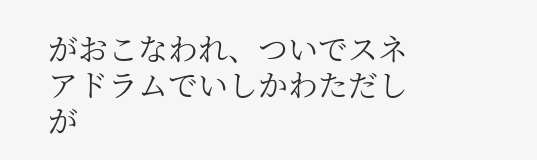がおこなわれ、ついでスネアドラムでいしかわただしが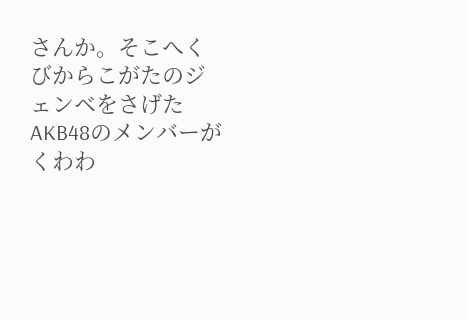さんか。そこへくびからこがたのジェンベをさげたAKB48のメンバーがくわわ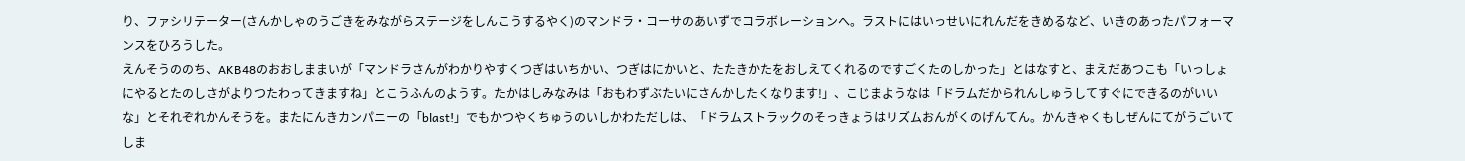り、ファシリテーター(さんかしゃのうごきをみながらステージをしんこうするやく)のマンドラ・コーサのあいずでコラボレーションへ。ラストにはいっせいにれんだをきめるなど、いきのあったパフォーマンスをひろうした。
えんそうののち、AKB48のおおしままいが「マンドラさんがわかりやすくつぎはいちかい、つぎはにかいと、たたきかたをおしえてくれるのですごくたのしかった」とはなすと、まえだあつこも「いっしょにやるとたのしさがよりつたわってきますね」とこうふんのようす。たかはしみなみは「おもわずぶたいにさんかしたくなります!」、こじまようなは「ドラムだかられんしゅうしてすぐにできるのがいいな」とそれぞれかんそうを。またにんきカンパニーの「blast!」でもかつやくちゅうのいしかわただしは、「ドラムストラックのそっきょうはリズムおんがくのげんてん。かんきゃくもしぜんにてがうごいてしま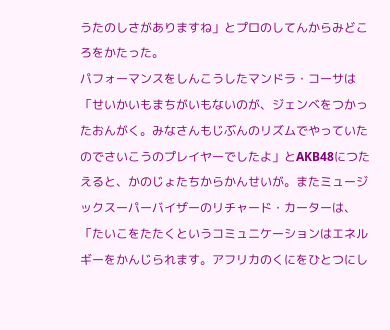うたのしさがありますね」とプロのしてんからみどころをかたった。
パフォーマンスをしんこうしたマンドラ・コーサは「せいかいもまちがいもないのが、ジェンベをつかったおんがく。みなさんもじぶんのリズムでやっていたのでさいこうのプレイヤーでしたよ」とAKB48につたえると、かのじょたちからかんせいが。またミュージックスーパーバイザーのリチャード・カーターは、「たいこをたたくというコミュニケーションはエネルギーをかんじられます。アフリカのくにをひとつにし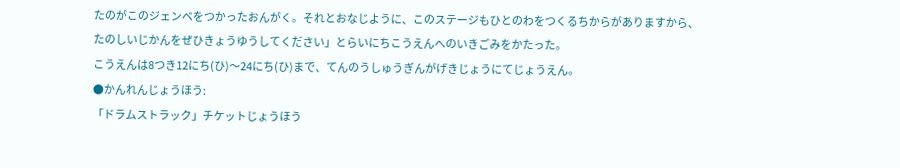たのがこのジェンベをつかったおんがく。それとおなじように、このステージもひとのわをつくるちからがありますから、たのしいじかんをぜひきょうゆうしてください」とらいにちこうえんへのいきごみをかたった。
こうえんは8つき12にち(ひ)〜24にち(ひ)まで、てんのうしゅうぎんがげきじょうにてじょうえん。
●かんれんじょうほう:
「ドラムストラック」チケットじょうほう